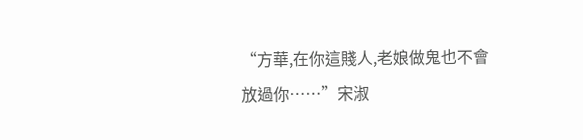“方華,在你這賤人,老娘做鬼也不會放過你……”宋淑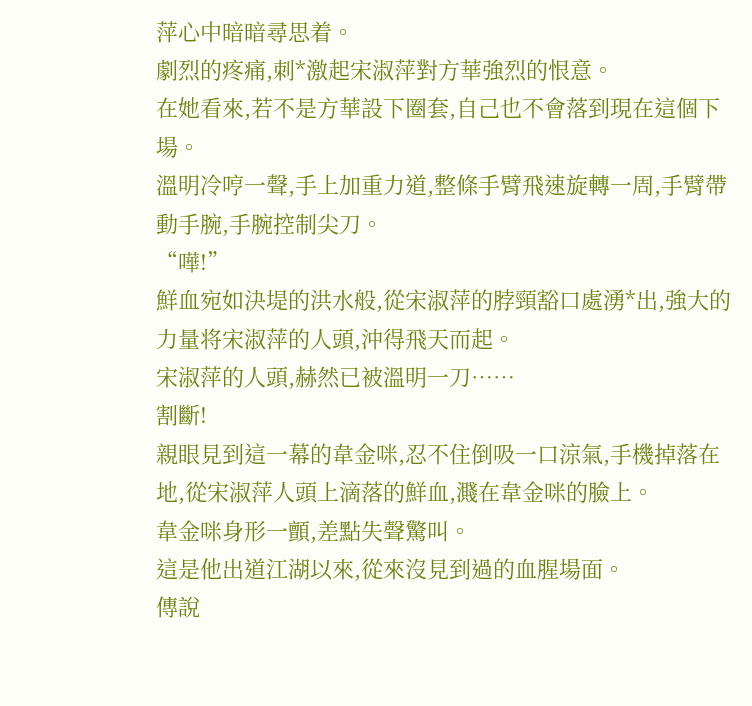萍心中暗暗尋思着。
劇烈的疼痛,刺*激起宋淑萍對方華強烈的恨意。
在她看來,若不是方華設下圈套,自己也不會落到現在這個下場。
溫明冷哼一聲,手上加重力道,整條手臂飛速旋轉一周,手臂帶動手腕,手腕控制尖刀。
“嘩!”
鮮血宛如決堤的洪水般,從宋淑萍的脖頸豁口處湧*出,強大的力量将宋淑萍的人頭,沖得飛天而起。
宋淑萍的人頭,赫然已被溫明一刀……
割斷!
親眼見到這一幕的韋金咪,忍不住倒吸一口涼氣,手機掉落在地,從宋淑萍人頭上滴落的鮮血,濺在韋金咪的臉上。
韋金咪身形一顫,差點失聲驚叫。
這是他出道江湖以來,從來沒見到過的血腥場面。
傳說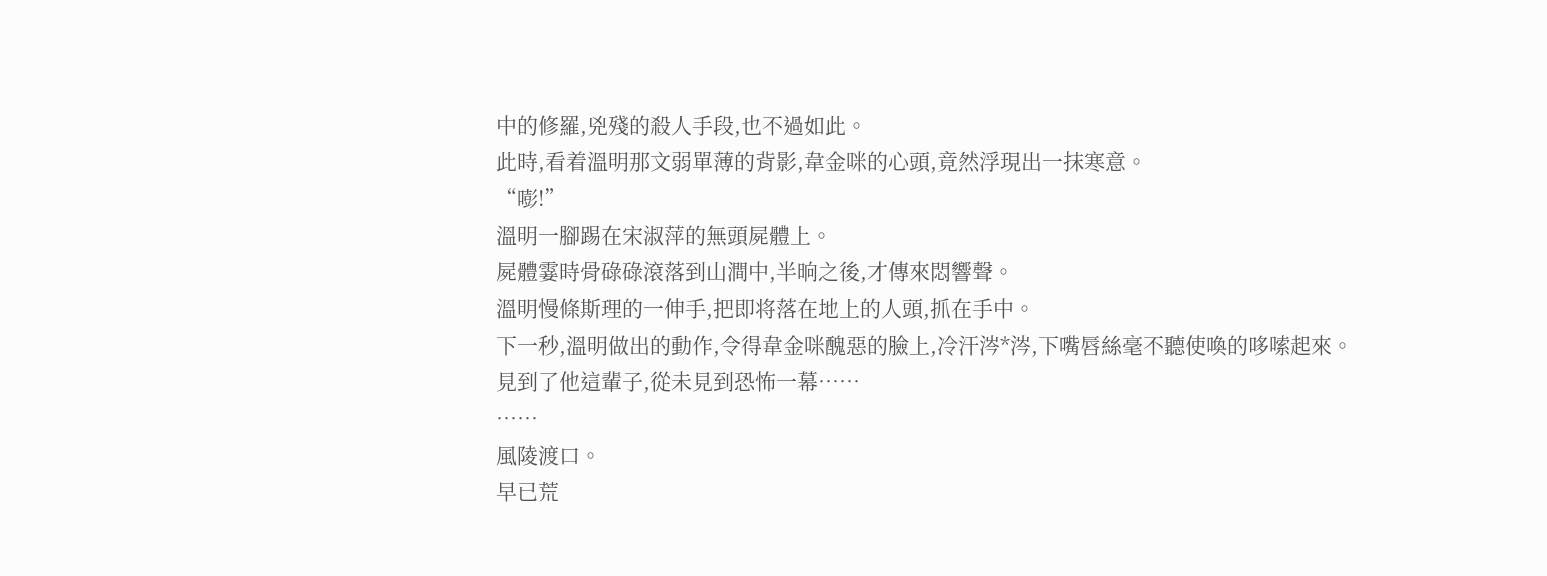中的修羅,兇殘的殺人手段,也不過如此。
此時,看着溫明那文弱單薄的背影,韋金咪的心頭,竟然浮現出一抹寒意。
“嘭!”
溫明一腳踢在宋淑萍的無頭屍體上。
屍體霎時骨碌碌滾落到山澗中,半晌之後,才傳來悶響聲。
溫明慢條斯理的一伸手,把即将落在地上的人頭,抓在手中。
下一秒,溫明做出的動作,令得韋金咪醜惡的臉上,冷汗涔*涔,下嘴唇絲毫不聽使喚的哆嗦起來。
見到了他這輩子,從未見到恐怖一幕……
……
風陵渡口。
早已荒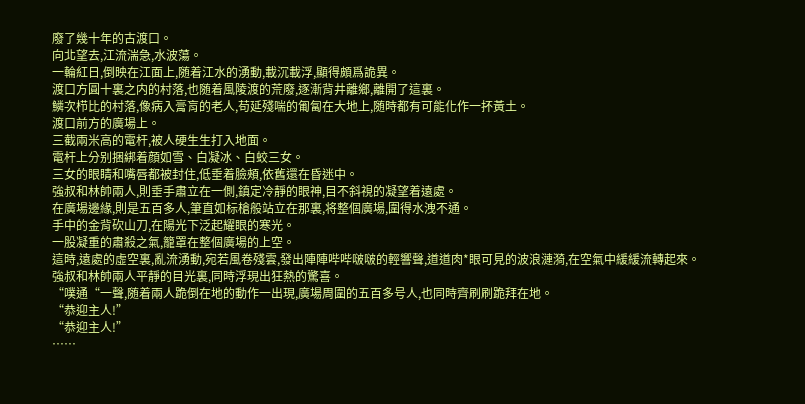廢了幾十年的古渡口。
向北望去,江流湍急,水波蕩。
一輪紅日,倒映在江面上,随着江水的湧動,載沉載浮,顯得頗爲詭異。
渡口方圓十裏之内的村落,也随着風陵渡的荒廢,逐漸背井離鄉,離開了這裏。
鱗次栉比的村落,像病入膏肓的老人,苟延殘喘的匍匐在大地上,随時都有可能化作一抔黃土。
渡口前方的廣場上。
三截兩米高的電杆,被人硬生生打入地面。
電杆上分别捆綁着顔如雪、白凝冰、白蛟三女。
三女的眼睛和嘴唇都被封住,低垂着臉頰,依舊還在昏迷中。
強叔和林帥兩人,則垂手肅立在一側,鎮定冷靜的眼神,目不斜視的凝望着遠處。
在廣場邊緣,則是五百多人,筆直如标槍般站立在那裏,将整個廣場,圍得水洩不通。
手中的金背砍山刀,在陽光下泛起耀眼的寒光。
一股凝重的肅殺之氣,籠罩在整個廣場的上空。
這時,遠處的虛空裏,亂流湧動,宛若風卷殘雲,發出陣陣哔哔啵啵的輕響聲,道道肉*眼可見的波浪漣漪,在空氣中緩緩流轉起來。
強叔和林帥兩人平靜的目光裏,同時浮現出狂熱的驚喜。
“噗通“一聲,随着兩人跪倒在地的動作一出現,廣場周圍的五百多号人,也同時齊刷刷跪拜在地。
“恭迎主人!”
“恭迎主人!”
……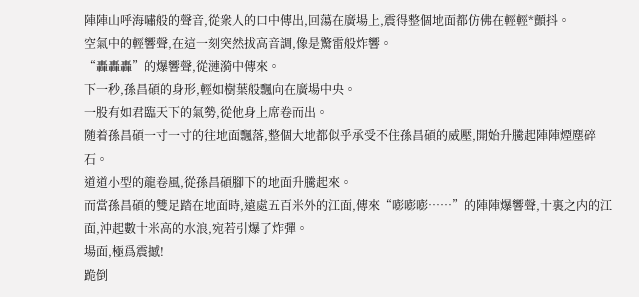陣陣山呼海嘯般的聲音,從衆人的口中傳出,回蕩在廣場上,震得整個地面都仿佛在輕輕*顫抖。
空氣中的輕響聲,在這一刻突然拔高音調,像是驚雷般炸響。
“轟轟轟”的爆響聲,從漣漪中傳來。
下一秒,孫昌碩的身形,輕如樹葉般飄向在廣場中央。
一股有如君臨天下的氣勢,從他身上席卷而出。
随着孫昌碩一寸一寸的往地面飄落,整個大地都似乎承受不住孫昌碩的威壓,開始升騰起陣陣煙塵碎石。
道道小型的龍卷風,從孫昌碩腳下的地面升騰起來。
而當孫昌碩的雙足踏在地面時,遠處五百米外的江面,傳來“嘭嘭嘭……”的陣陣爆響聲,十裏之内的江面,沖起數十米高的水浪,宛若引爆了炸彈。
場面,極爲震撼!
跪倒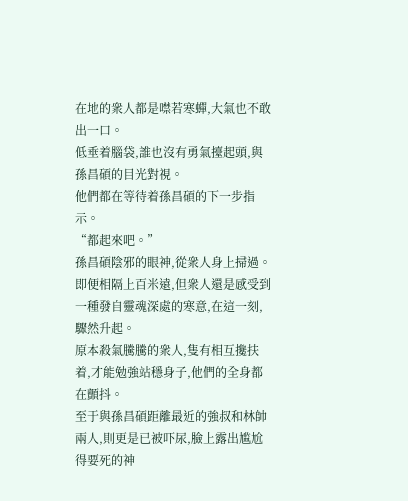在地的衆人都是噤若寒蟬,大氣也不敢出一口。
低垂着腦袋,誰也沒有勇氣擡起頭,與孫昌碩的目光對視。
他們都在等待着孫昌碩的下一步指示。
“都起來吧。”
孫昌碩陰邪的眼神,從衆人身上掃過。
即便相隔上百米遠,但衆人還是感受到一種發自靈魂深處的寒意,在這一刻,驟然升起。
原本殺氣騰騰的衆人,隻有相互攙扶着,才能勉強站穩身子,他們的全身都在顫抖。
至于與孫昌碩距離最近的強叔和林帥兩人,則更是已被吓尿,臉上露出尴尬得要死的神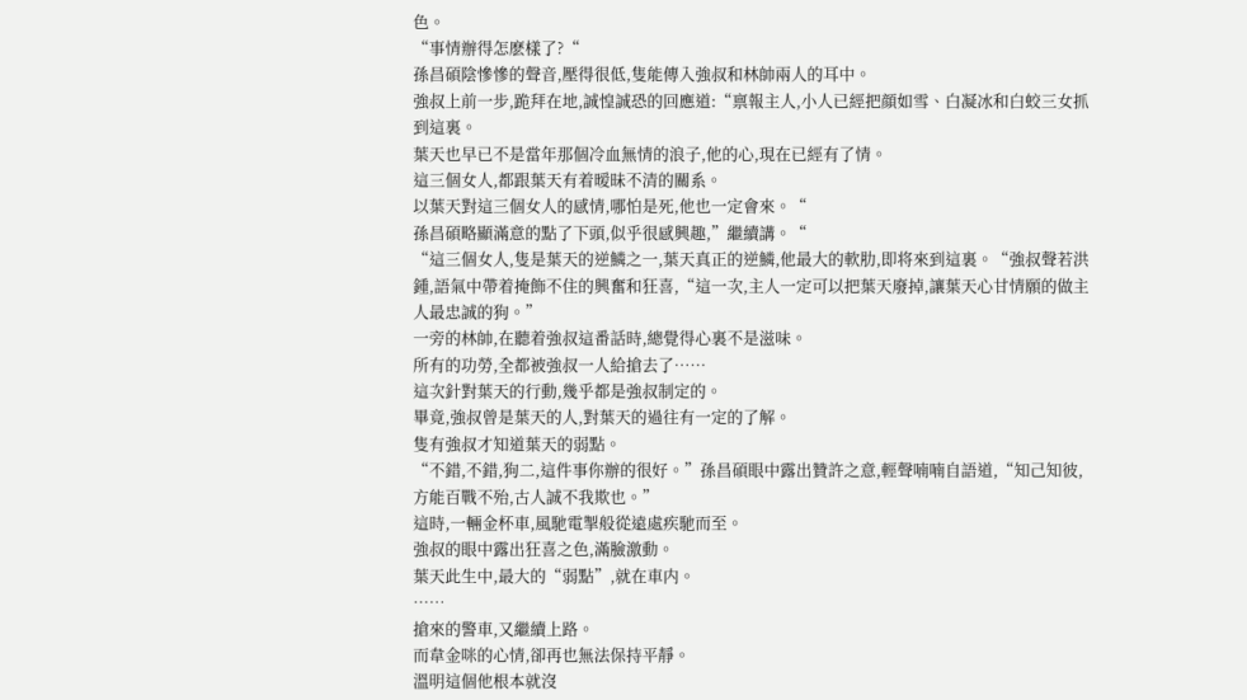色。
“事情辦得怎麽樣了?“
孫昌碩陰慘慘的聲音,壓得很低,隻能傳入強叔和林帥兩人的耳中。
強叔上前一步,跪拜在地,誠惶誠恐的回應道:“禀報主人,小人已經把顔如雪、白凝冰和白蛟三女抓到這裏。
葉天也早已不是當年那個冷血無情的浪子,他的心,現在已經有了情。
這三個女人,都跟葉天有着暧昧不清的關系。
以葉天對這三個女人的感情,哪怕是死,他也一定會來。“
孫昌碩略顯滿意的點了下頭,似乎很感興趣,”繼續講。“
“這三個女人,隻是葉天的逆鱗之一,葉天真正的逆鱗,他最大的軟肋,即将來到這裏。“強叔聲若洪鍾,語氣中帶着掩飾不住的興奮和狂喜,“這一次,主人一定可以把葉天廢掉,讓葉天心甘情願的做主人最忠誠的狗。”
一旁的林帥,在聽着強叔這番話時,總覺得心裏不是滋味。
所有的功勞,全都被強叔一人給搶去了……
這次針對葉天的行動,幾乎都是強叔制定的。
畢竟,強叔曾是葉天的人,對葉天的過往有一定的了解。
隻有強叔才知道葉天的弱點。
“不錯,不錯,狗二,這件事你辦的很好。”孫昌碩眼中露出贊許之意,輕聲喃喃自語道,“知己知彼,方能百戰不殆,古人誠不我欺也。”
這時,一輛金杯車,風馳電掣般從遠處疾馳而至。
強叔的眼中露出狂喜之色,滿臉激動。
葉天此生中,最大的“弱點”,就在車内。
……
搶來的警車,又繼續上路。
而韋金咪的心情,卻再也無法保持平靜。
溫明這個他根本就沒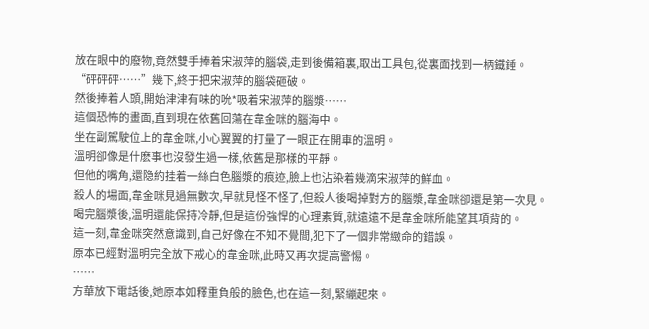放在眼中的廢物,竟然雙手捧着宋淑萍的腦袋,走到後備箱裏,取出工具包,從裏面找到一柄鐵錘。
“砰砰砰……”幾下,終于把宋淑萍的腦袋砸破。
然後捧着人頭,開始津津有味的吮*吸着宋淑萍的腦漿……
這個恐怖的畫面,直到現在依舊回蕩在韋金咪的腦海中。
坐在副駕駛位上的韋金咪,小心翼翼的打量了一眼正在開車的溫明。
溫明卻像是什麽事也沒發生過一樣,依舊是那樣的平靜。
但他的嘴角,還隐約挂着一絲白色腦漿的痕迹,臉上也沾染着幾滴宋淑萍的鮮血。
殺人的場面,韋金咪見過無數次,早就見怪不怪了,但殺人後喝掉對方的腦漿,韋金咪卻還是第一次見。
喝完腦漿後,溫明還能保持冷靜,但是這份強悍的心理素質,就遠遠不是韋金咪所能望其項背的。
這一刻,韋金咪突然意識到,自己好像在不知不覺間,犯下了一個非常緻命的錯誤。
原本已經對溫明完全放下戒心的韋金咪,此時又再次提高警惕。
……
方華放下電話後,她原本如釋重負般的臉色,也在這一刻,緊繃起來。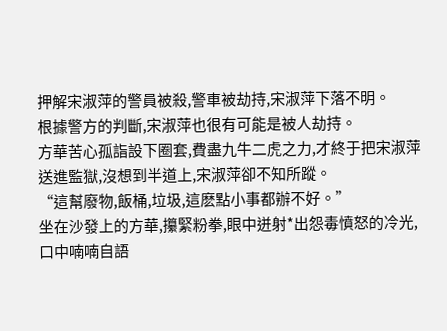押解宋淑萍的警員被殺,警車被劫持,宋淑萍下落不明。
根據警方的判斷,宋淑萍也很有可能是被人劫持。
方華苦心孤詣設下圈套,費盡九牛二虎之力,才終于把宋淑萍送進監獄,沒想到半道上,宋淑萍卻不知所蹤。
“這幫廢物,飯桶,垃圾,這麽點小事都辦不好。”
坐在沙發上的方華,攥緊粉拳,眼中迸射*出怨毒憤怒的冷光,口中喃喃自語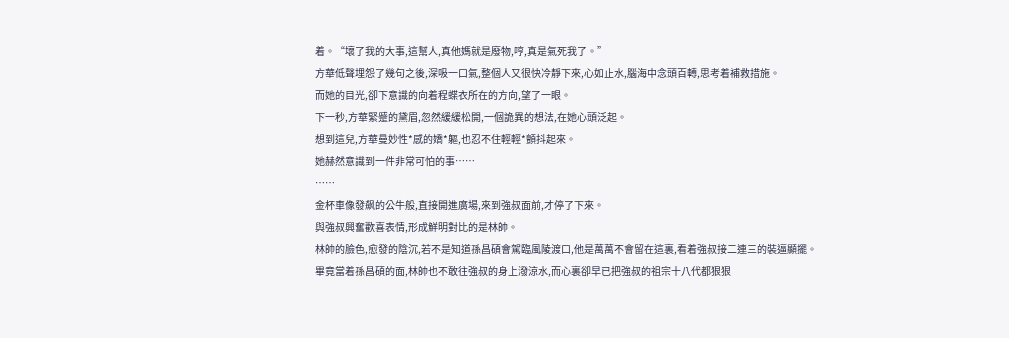着。“壞了我的大事,這幫人,真他媽就是廢物,哼,真是氣死我了。”
方華低聲埋怨了幾句之後,深吸一口氣,整個人又很快冷靜下來,心如止水,腦海中念頭百轉,思考着補救措施。
而她的目光,卻下意識的向着程蝶衣所在的方向,望了一眼。
下一秒,方華緊蹙的黛眉,忽然緩緩松開,一個詭異的想法,在她心頭泛起。
想到這兒,方華曼妙性*感的嬌*軀,也忍不住輕輕*顫抖起來。
她赫然意識到一件非常可怕的事……
……
金杯車像發飙的公牛般,直接開進廣場,來到強叔面前,才停了下來。
與強叔興奮歡喜表情,形成鮮明對比的是林帥。
林帥的臉色,愈發的陰沉,若不是知道孫昌碩會駕臨風陵渡口,他是萬萬不會留在這裏,看着強叔接二連三的裝逼顯擺。
畢竟當着孫昌碩的面,林帥也不敢往強叔的身上潑涼水,而心裏卻早已把強叔的祖宗十八代都狠狠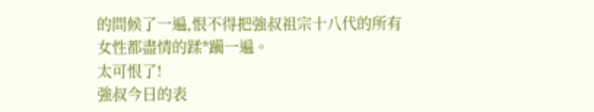的問候了一遍,恨不得把強叔祖宗十八代的所有女性都盡情的蹂*躏一遍。
太可恨了!
強叔今日的表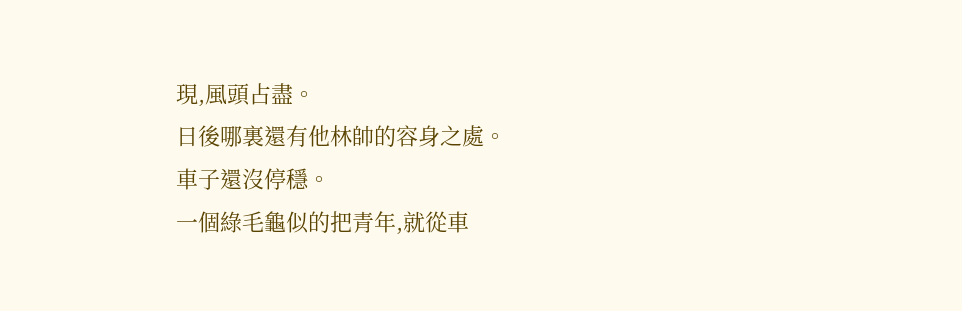現,風頭占盡。
日後哪裏還有他林帥的容身之處。
車子還沒停穩。
一個綠毛龜似的把青年,就從車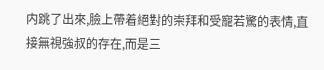内跳了出來,臉上帶着絕對的崇拜和受寵若驚的表情,直接無視強叔的存在,而是三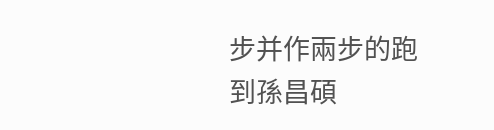步并作兩步的跑到孫昌碩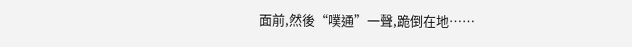面前,然後“噗通”一聲,跪倒在地……